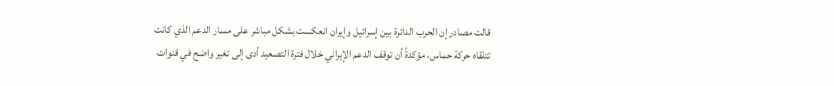قالت مصادر إن الحرب الدائرة بين إسرائيل وإيران انعكست بشكل مباشر على مسار الدعم الذي كانت تتلقاه حركة حماس، مؤكدةً أن توقف الدعم الإيراني خلال فترة التصعيد أدى إلى تغير واضح في قنوات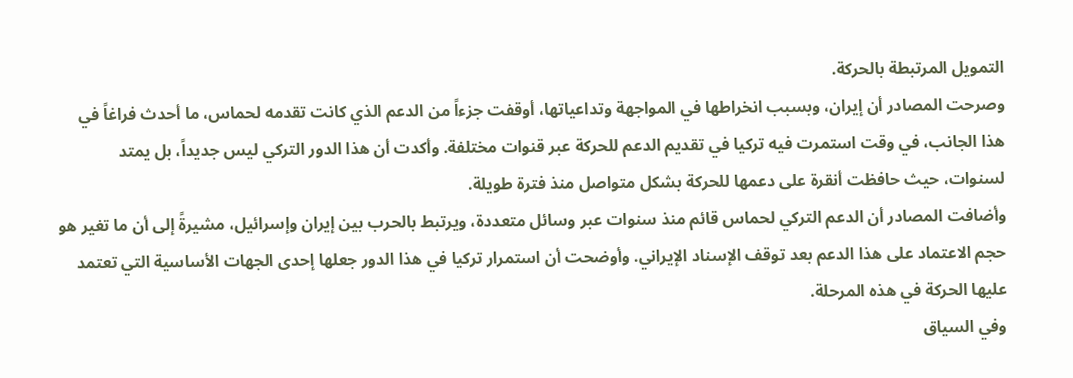التمويل المرتبطة بالحركة.
وصرحت المصادر أن إيران، وبسبب انخراطها في المواجهة وتداعياتها، أوقفت جزءاً من الدعم الذي كانت تقدمه لحماس، ما أحدث فراغاً في هذا الجانب، في وقت استمرت فيه تركيا في تقديم الدعم للحركة عبر قنوات مختلفة. وأكدت أن هذا الدور التركي ليس جديداً، بل يمتد لسنوات، حيث حافظت أنقرة على دعمها للحركة بشكل متواصل منذ فترة طويلة.
وأضافت المصادر أن الدعم التركي لحماس قائم منذ سنوات عبر وسائل متعددة، ويرتبط بالحرب بين إيران وإسرائيل، مشيرةً إلى أن ما تغير هو حجم الاعتماد على هذا الدعم بعد توقف الإسناد الإيراني. وأوضحت أن استمرار تركيا في هذا الدور جعلها إحدى الجهات الأساسية التي تعتمد عليها الحركة في هذه المرحلة.
وفي السياق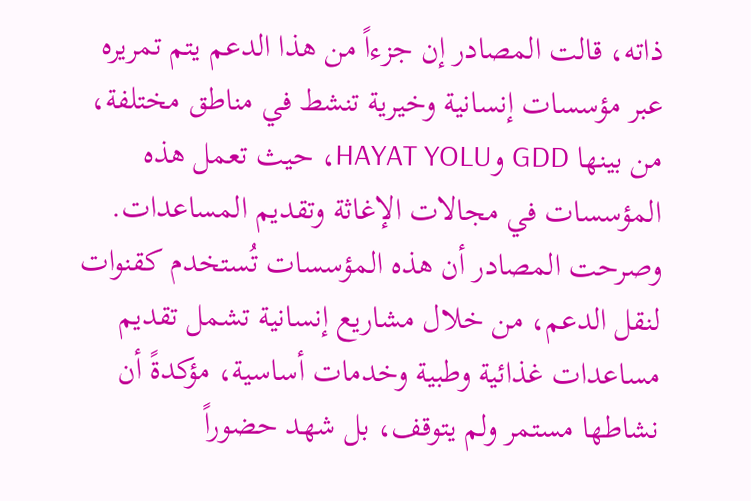ذاته، قالت المصادر إن جزءاً من هذا الدعم يتم تمريره عبر مؤسسات إنسانية وخيرية تنشط في مناطق مختلفة، من بينها GDD وHAYAT YOLU، حيث تعمل هذه المؤسسات في مجالات الإغاثة وتقديم المساعدات.
وصرحت المصادر أن هذه المؤسسات تُستخدم كقنوات لنقل الدعم، من خلال مشاريع إنسانية تشمل تقديم مساعدات غذائية وطبية وخدمات أساسية، مؤكدةً أن نشاطها مستمر ولم يتوقف، بل شهد حضوراً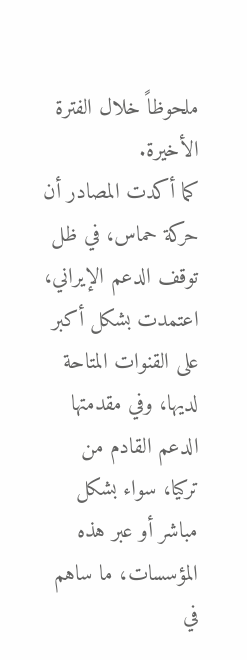ملحوظاً خلال الفترة الأخيرة.
كما أكدت المصادر أن حركة حماس، في ظل توقف الدعم الإيراني، اعتمدت بشكل أكبر على القنوات المتاحة لديها، وفي مقدمتها الدعم القادم من تركيا، سواء بشكل مباشر أو عبر هذه المؤسسات، ما ساهم في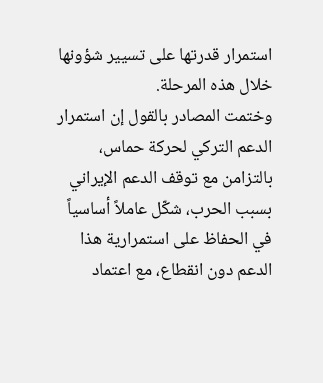استمرار قدرتها على تسيير شؤونها خلال هذه المرحلة.
وختمت المصادر بالقول إن استمرار الدعم التركي لحركة حماس، بالتزامن مع توقف الدعم الإيراني بسبب الحرب، شكّل عاملاً أساسياً في الحفاظ على استمرارية هذا الدعم دون انقطاع، مع اعتماد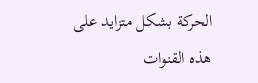الحركة بشكل متزايد على هذه القنوات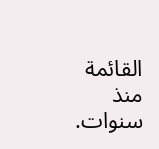القائمة منذ سنوات.